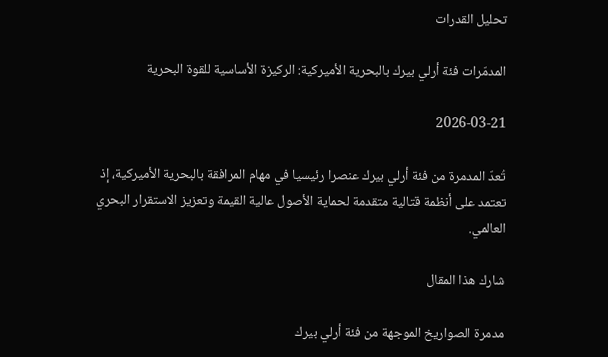تحليل القدرات

المدمّرات فئة أرلي بيرك بالبحرية الأميركية: الركيزة الأساسية للقوة البحرية

2026-03-21

تُعدّ المدمرة من فئة أرلي بيرك عنصرا رئيسيا في مهام المرافقة بالبحرية الأميركية، إذ تعتمد على أنظمة قتالية متقدمة لحماية الأصول عالية القيمة وتعزيز الاستقرار البحري العالمي.

شارك هذا المقال

مدمرة الصواريخ الموجهة من فئة أرلي بيرك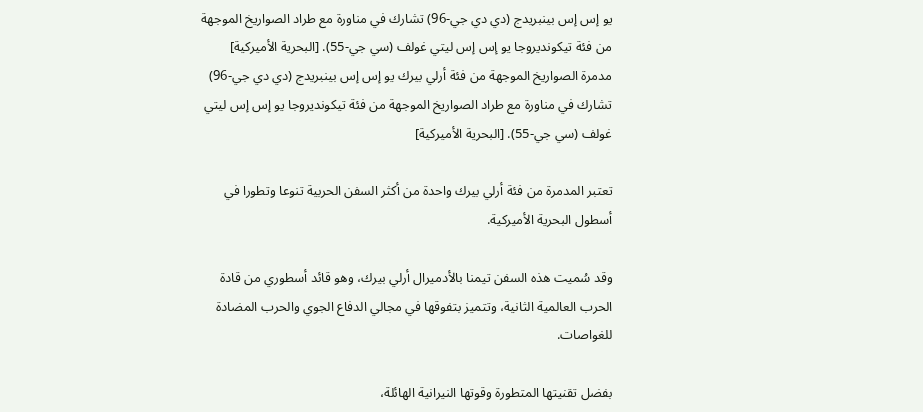يو إس إس بينبريدج (دي دي جي-96) تشارك في مناورة مع طراد الصواريخ الموجهة من فئة تيكونديروجا يو إس إس ليتي غولف (سي جي-55). [البحرية الأميركية]
مدمرة الصواريخ الموجهة من فئة أرلي بيرك يو إس إس بينبريدج (دي دي جي-96) تشارك في مناورة مع طراد الصواريخ الموجهة من فئة تيكونديروجا يو إس إس ليتي غولف (سي جي-55). [البحرية الأميركية]

تعتبر المدمرة من فئة أرلي بيرك واحدة من أكثر السفن الحربية تنوعا وتطورا في أسطول البحرية الأميركية.

وقد سُميت هذه السفن تيمنا بالأدميرال أرلي بيرك، وهو قائد أسطوري من قادة الحرب العالمية الثانية، وتتميز بتفوقها في مجالي الدفاع الجوي والحرب المضادة للغواصات.

بفضل تقنيتها المتطورة وقوتها النيرانية الهائلة،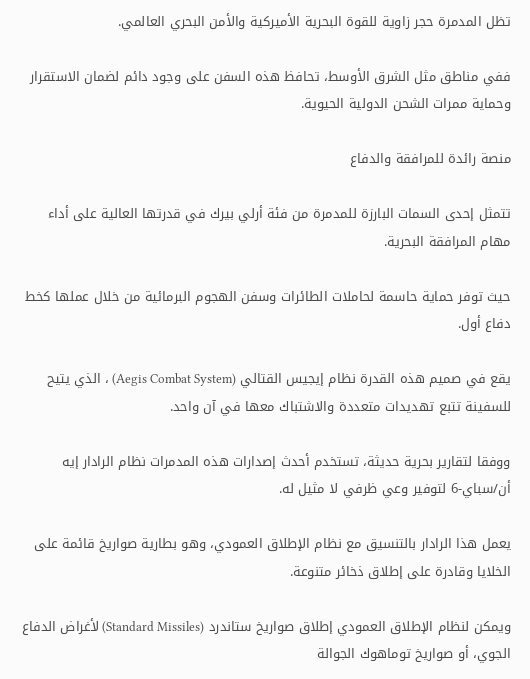تظل المدمرة حجر زاوية للقوة البحرية الأميركية والأمن البحري العالمي.

ففي مناطق مثل الشرق الأوسط، تحافظ هذه السفن على وجود دائم لضمان الاستقرار وحماية ممرات الشحن الدولية الحيوية.

منصة رائدة للمرافقة والدفاع

تتمثل إحدى السمات البارزة للمدمرة من فئة أرلي بيرك في قدرتها العالية على أداء مهام المرافقة البحرية.

حيث توفر حماية حاسمة لحاملات الطائرات وسفن الهجوم البرمائية من خلال عملها كخط دفاع أول.

يقع في صميم هذه القدرة نظام إيجيس القتالي (Aegis Combat System) ، الذي يتيح للسفينة تتبع تهديدات متعددة والاشتباك معها في آن واحد.

ووفقا لتقارير بحرية حديثة، تستخدم أحدث إصدارات هذه المدمرات نظام الرادار إيه أن/سباي-6 لتوفير وعي ظرفي لا مثيل له.

يعمل هذا الرادار بالتنسيق مع نظام الإطلاق العمودي، وهو بطارية صواريخ قائمة على الخلايا وقادرة على إطلاق ذخائر متنوعة.

ويمكن لنظام الإطلاق العمودي إطلاق صواريخ ستاندرد (Standard Missiles) لأغراض الدفاع الجوي، أو صواريخ توماهوك الجوالة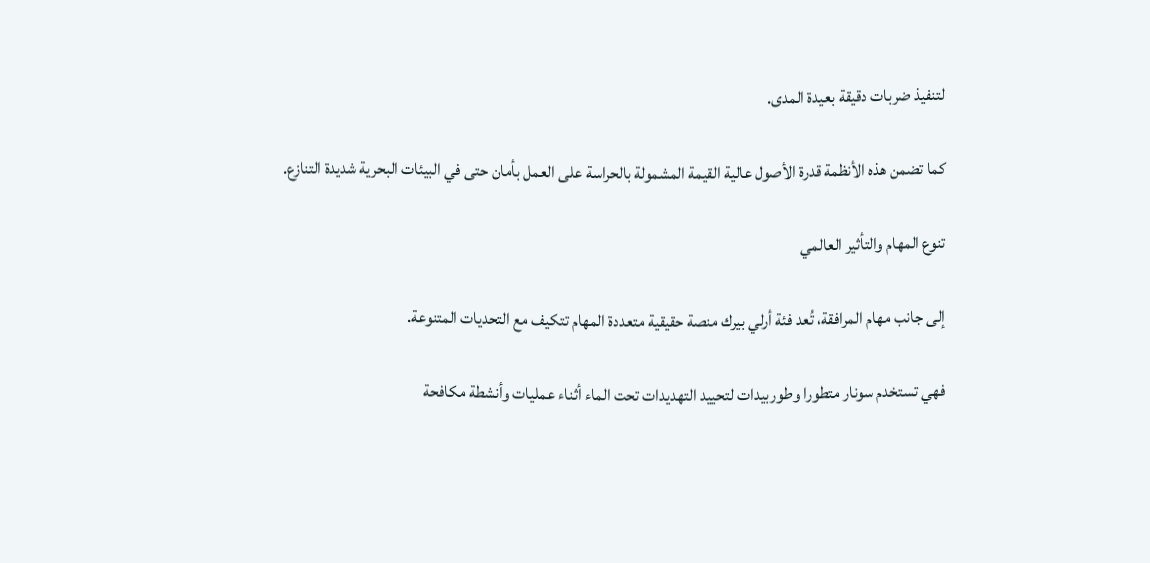لتنفيذ ضربات دقيقة بعيدة المدى.

كما تضمن هذه الأنظمة قدرة الأصول عالية القيمة المشمولة بالحراسة على العمل بأمان حتى في البيئات البحرية شديدة التنازع.

تنوع المهام والتأثير العالمي

إلى جانب مهام المرافقة، تُعد فئة أرلي بيرك منصة حقيقية متعددة المهام تتكيف مع التحديات المتنوعة.

فهي تستخدم سونار متطورا وطوربيدات لتحييد التهديدات تحت الماء أثناء عمليات وأنشطة مكافحة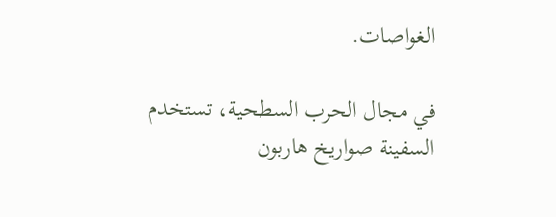الغواصات.

في مجال الحرب السطحية، تستخدم السفينة صواريخ هاربون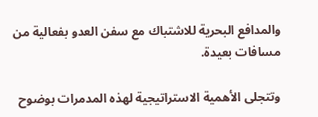والمدافع البحرية للاشتباك مع سفن العدو بفعالية من مسافات بعيدة.

وتتجلى الأهمية الاستراتيجية لهذه المدمرات بوضوح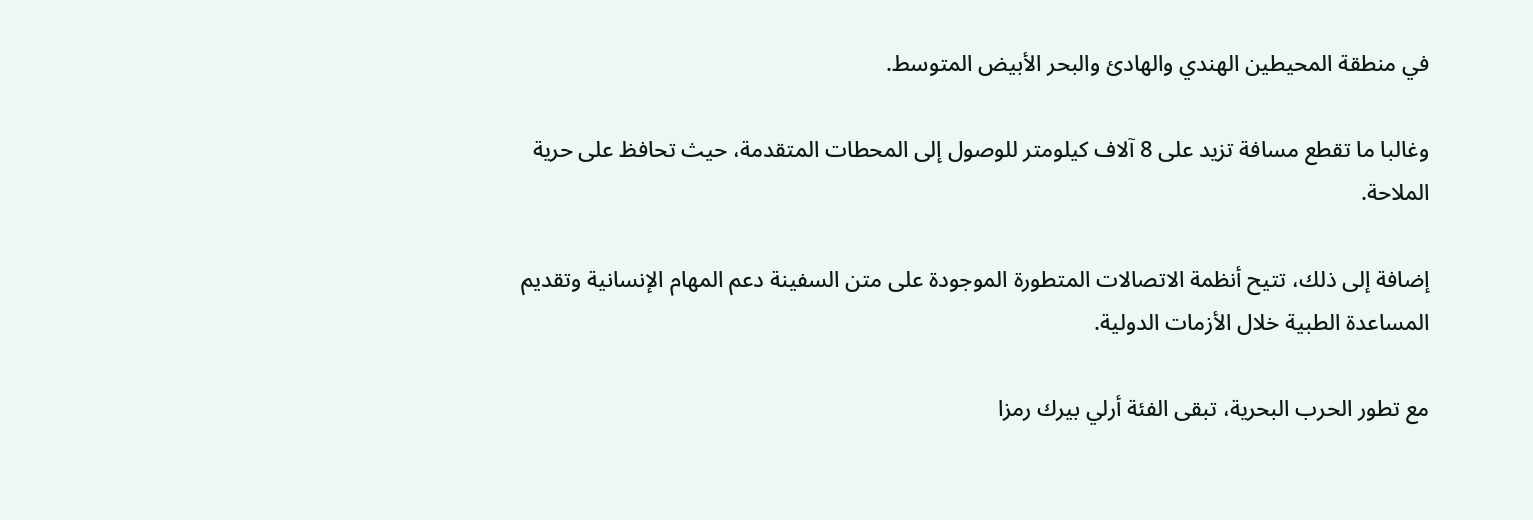في منطقة المحيطين الهندي والهادئ والبحر الأبيض المتوسط.

وغالبا ما تقطع مسافة تزيد على 8 آلاف كيلومتر للوصول إلى المحطات المتقدمة، حيث تحافظ على حرية الملاحة.

إضافة إلى ذلك، تتيح أنظمة الاتصالات المتطورة الموجودة على متن السفينة دعم المهام الإنسانية وتقديم المساعدة الطبية خلال الأزمات الدولية.

مع تطور الحرب البحرية، تبقى الفئة أرلي بيرك رمزا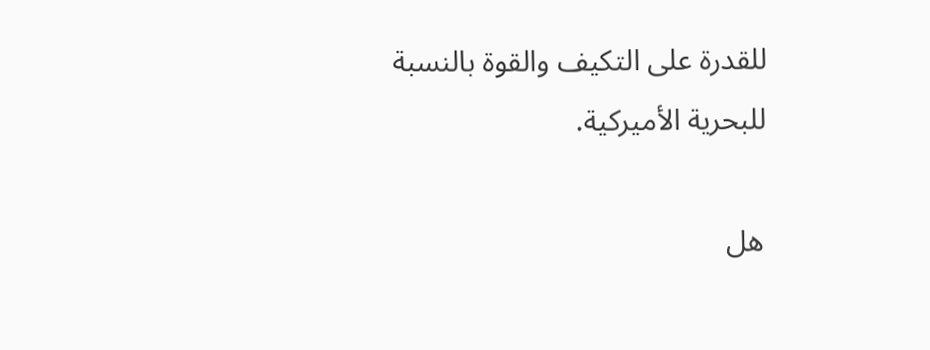للقدرة على التكيف والقوة بالنسبة للبحرية الأميركية.

هل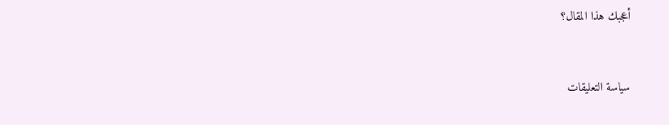أعجبك هذا المقال؟


سياسة التعليقات